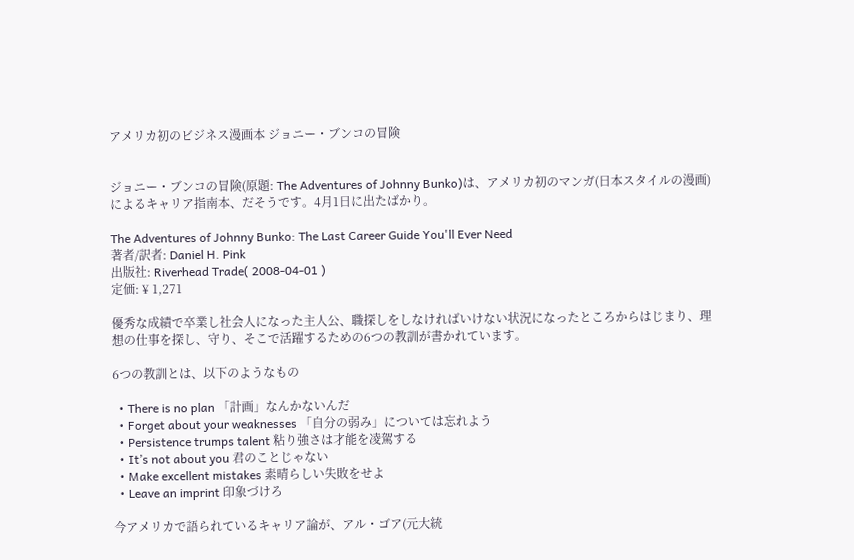アメリカ初のビジネス漫画本 ジョニー・ブンコの冒険


ジョニー・ブンコの冒険(原題: The Adventures of Johnny Bunko)は、アメリカ初のマンガ(日本スタイルの漫画)によるキャリア指南本、だそうです。4月1日に出たばかり。

The Adventures of Johnny Bunko: The Last Career Guide You'll Ever Need
著者/訳者: Daniel H. Pink
出版社: Riverhead Trade( 2008-04-01 )
定価: ¥ 1,271

優秀な成績で卒業し社会人になった主人公、職探しをしなければいけない状況になったところからはじまり、理想の仕事を探し、守り、そこで活躍するための6つの教訓が書かれています。

6つの教訓とは、以下のようなもの

  • There is no plan 「計画」なんかないんだ
  • Forget about your weaknesses 「自分の弱み」については忘れよう
  • Persistence trumps talent 粘り強さは才能を凌駕する
  • It’s not about you 君のことじゃない
  • Make excellent mistakes 素晴らしい失敗をせよ
  • Leave an imprint 印象づけろ

今アメリカで語られているキャリア論が、アル・ゴア(元大統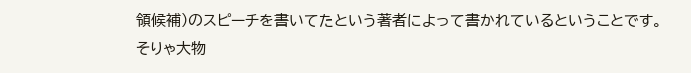領候補)のスピーチを書いてたという著者によって書かれているということです。そりゃ大物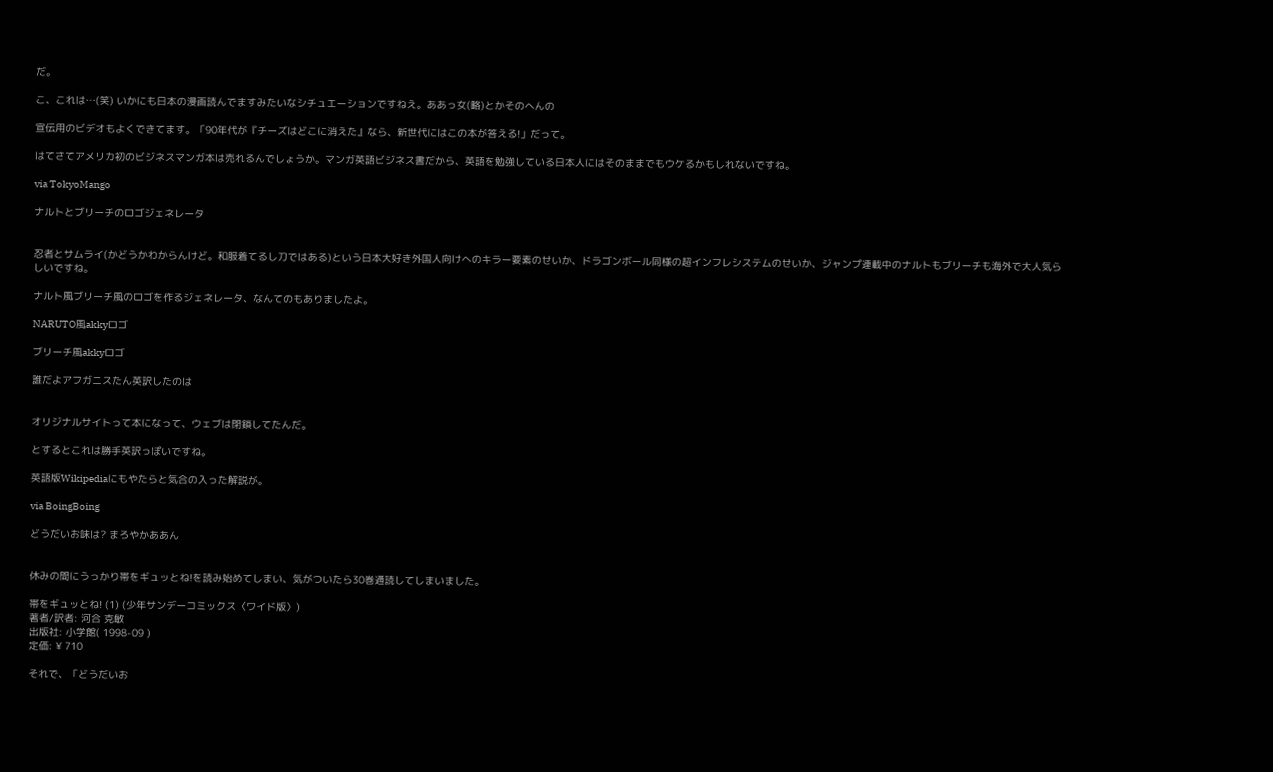だ。

こ、これは…(笑) いかにも日本の漫画読んでますみたいなシチュエーションですねえ。ああっ女(略)とかそのへんの

宣伝用のビデオもよくできてます。「90年代が『チーズはどこに消えた』なら、新世代にはこの本が答える!」だって。

はてさてアメリカ初のビジネスマンガ本は売れるんでしょうか。マンガ英語ビジネス書だから、英語を勉強している日本人にはそのままでもウケるかもしれないですね。

via TokyoMango

ナルトとブリーチのロゴジェネレータ


忍者とサムライ(かどうかわからんけど。和服着てるし刀ではある)という日本大好き外国人向けへのキラー要素のせいか、ドラゴンボール同様の超インフレシステムのせいか、ジャンプ連載中のナルトもブリーチも海外で大人気らしいですね。

ナルト風ブリーチ風のロゴを作るジェネレータ、なんてのもありましたよ。

NARUTO風akkyロゴ

ブリーチ風akkyロゴ

誰だよアフガニスたん英訳したのは


オリジナルサイトって本になって、ウェブは閉鎖してたんだ。

とするとこれは勝手英訳っぽいですね。

英語版Wikipediaにもやたらと気合の入った解説が。

via BoingBoing

どうだいお味は? まろやかああん


休みの間にうっかり帯をギュッとね!を読み始めてしまい、気がついたら30巻通読してしまいました。

帯をギュッとね! (1) (少年サンデーコミックス〈ワイド版〉)
著者/訳者: 河合 克敏
出版社: 小学館( 1998-09 )
定価: ¥ 710

それで、「どうだいお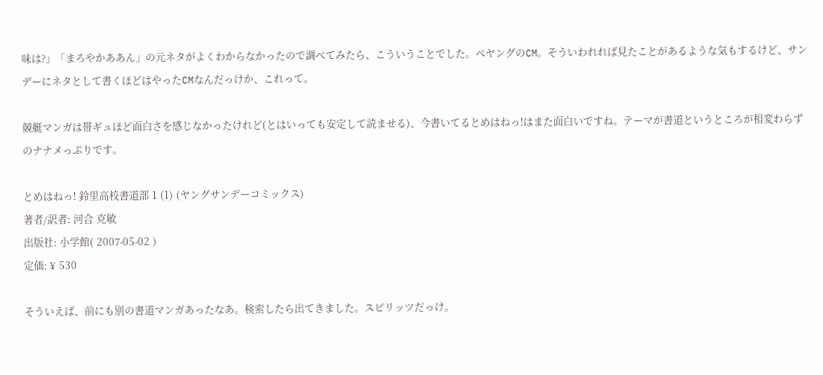味は?」「まろやかああん」の元ネタがよくわからなかったので調べてみたら、こういうことでした。ペヤングのCM。そういわれれば見たことがあるような気もするけど、サンデーにネタとして書くほどはやったCMなんだっけか、これって。

競艇マンガは帯ギュほど面白さを感じなかったけれど(とはいっても安定して読ませる)、今書いてるとめはねっ!はまた面白いですね。テーマが書道というところが相変わらずのナナメっぷりです。

とめはねっ! 鈴里高校書道部 1 (1) (ヤングサンデーコミックス)
著者/訳者: 河合 克敏
出版社: 小学館( 2007-05-02 )
定価: ¥ 530

そういえば、前にも別の書道マンガあったなあ。検索したら出てきました。スピリッツだっけ。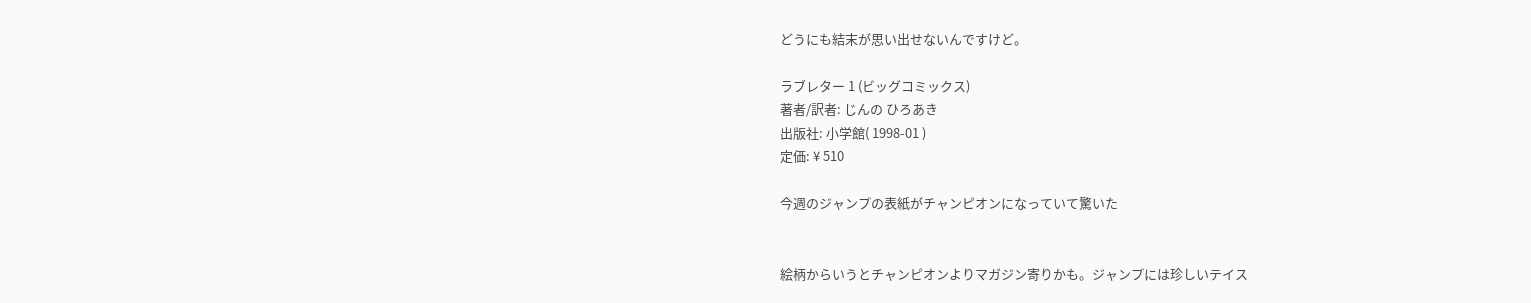どうにも結末が思い出せないんですけど。

ラブレター 1 (ビッグコミックス)
著者/訳者: じんの ひろあき
出版社: 小学館( 1998-01 )
定価: ¥ 510

今週のジャンプの表紙がチャンピオンになっていて驚いた


絵柄からいうとチャンピオンよりマガジン寄りかも。ジャンプには珍しいテイス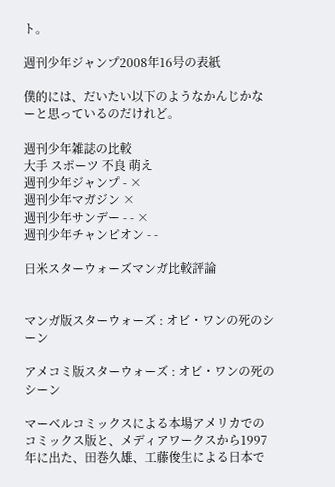ト。

週刊少年ジャンプ2008年16号の表紙

僕的には、だいたい以下のようなかんじかなーと思っているのだけれど。

週刊少年雑誌の比較
大手 スポーツ 不良 萌え
週刊少年ジャンプ - ×
週刊少年マガジン ×
週刊少年サンデー - - ×
週刊少年チャンピオン - -

日米スターウォーズマンガ比較評論


マンガ版スターウォーズ : オビ・ワンの死のシーン

アメコミ版スターウォーズ : オビ・ワンの死のシーン

マーベルコミックスによる本場アメリカでのコミックス版と、メディアワークスから1997年に出た、田巻久雄、工藤俊生による日本で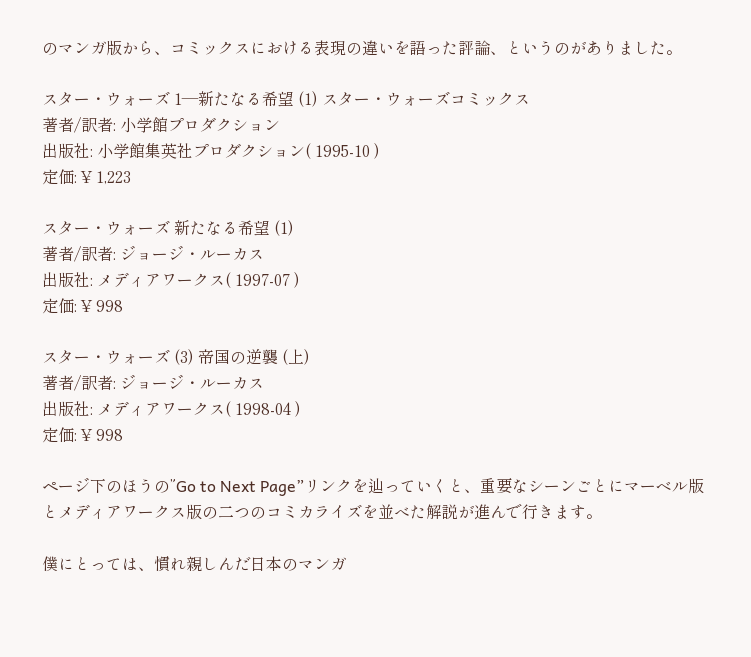のマンガ版から、コミックスにおける表現の違いを語った評論、というのがありました。

スター・ウォーズ 1―新たなる希望 (1) スター・ウォーズコミックス
著者/訳者: 小学館プロダクション
出版社: 小学館集英社プロダクション( 1995-10 )
定価: ¥ 1,223

スター・ウォーズ 新たなる希望 (1)
著者/訳者: ジョージ・ルーカス
出版社: メディアワークス( 1997-07 )
定価: ¥ 998

スター・ウォーズ (3) 帝国の逆襲 (上)
著者/訳者: ジョージ・ルーカス
出版社: メディアワークス( 1998-04 )
定価: ¥ 998

ページ下のほうの”Go to Next Page”リンクを辿っていくと、重要なシーンごとにマーベル版とメディアワークス版の二つのコミカライズを並べた解説が進んで行きます。

僕にとっては、慣れ親しんだ日本のマンガ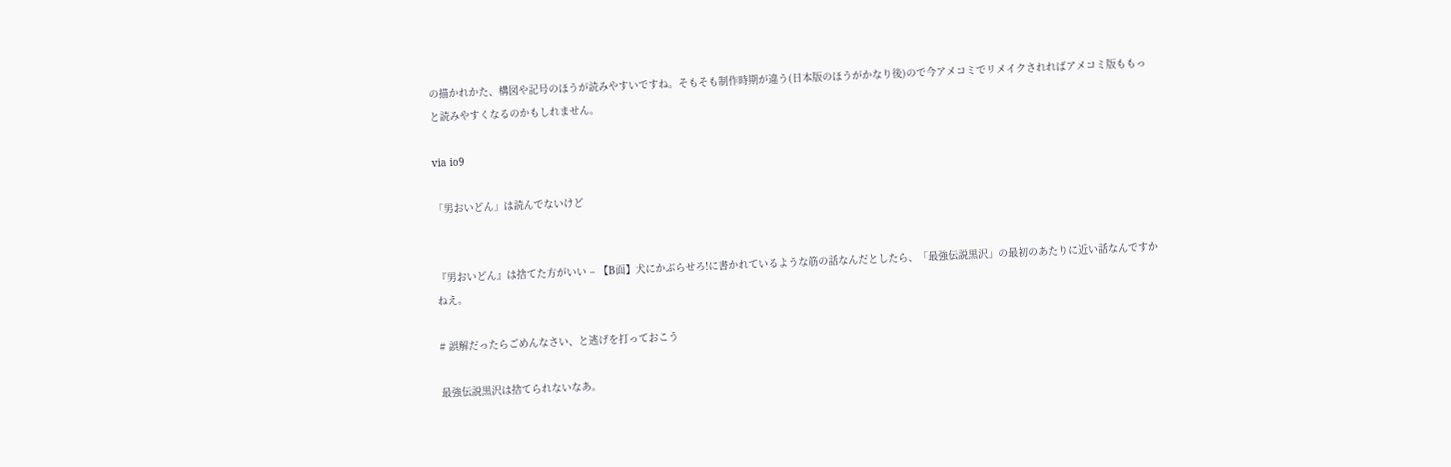の描かれかた、構図や記号のほうが読みやすいですね。そもそも制作時期が違う(日本版のほうがかなり後)ので今アメコミでリメイクされればアメコミ版ももっと読みやすくなるのかもしれません。

via io9

「男おいどん」は読んでないけど


『男おいどん』は捨てた方がいい – 【B面】犬にかぶらせろ!に書かれているような筋の話なんだとしたら、「最強伝説黒沢」の最初のあたりに近い話なんですかねえ。

# 誤解だったらごめんなさい、と逃げを打っておこう

最強伝説黒沢は捨てられないなあ。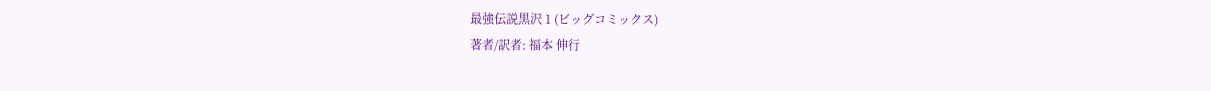最強伝説黒沢 1 (ビッグコミックス)
著者/訳者: 福本 伸行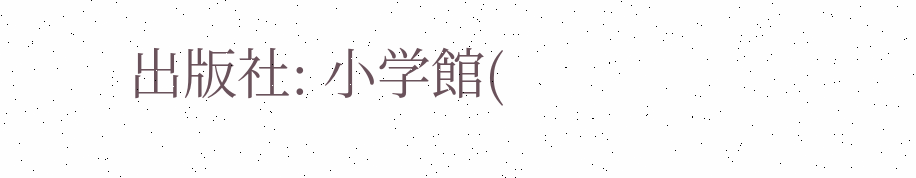出版社: 小学館(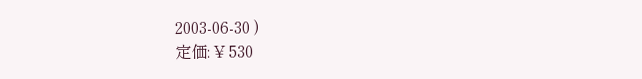2003-06-30 )
定価: ¥ 530